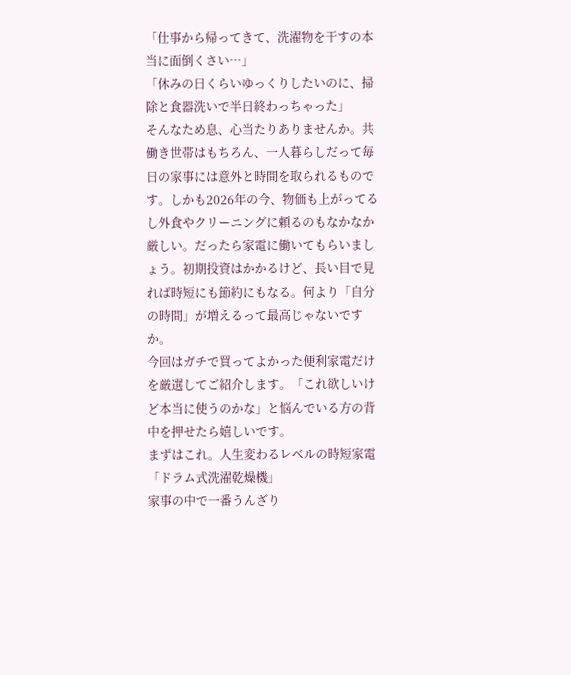「仕事から帰ってきて、洗濯物を干すの本当に面倒くさい…」
「休みの日くらいゆっくりしたいのに、掃除と食器洗いで半日終わっちゃった」
そんなため息、心当たりありませんか。共働き世帯はもちろん、一人暮らしだって毎日の家事には意外と時間を取られるものです。しかも2026年の今、物価も上がってるし外食やクリーニングに頼るのもなかなか厳しい。だったら家電に働いてもらいましょう。初期投資はかかるけど、長い目で見れば時短にも節約にもなる。何より「自分の時間」が増えるって最高じゃないですか。
今回はガチで買ってよかった便利家電だけを厳選してご紹介します。「これ欲しいけど本当に使うのかな」と悩んでいる方の背中を押せたら嬉しいです。
まずはこれ。人生変わるレベルの時短家電「ドラム式洗濯乾燥機」
家事の中で一番うんざり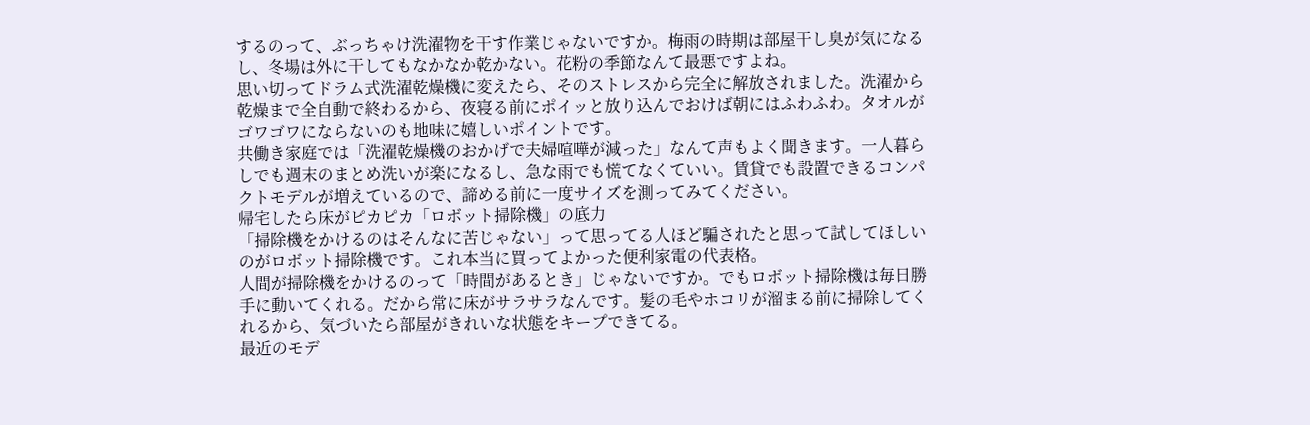するのって、ぶっちゃけ洗濯物を干す作業じゃないですか。梅雨の時期は部屋干し臭が気になるし、冬場は外に干してもなかなか乾かない。花粉の季節なんて最悪ですよね。
思い切ってドラム式洗濯乾燥機に変えたら、そのストレスから完全に解放されました。洗濯から乾燥まで全自動で終わるから、夜寝る前にポイッと放り込んでおけば朝にはふわふわ。タオルがゴワゴワにならないのも地味に嬉しいポイントです。
共働き家庭では「洗濯乾燥機のおかげで夫婦喧嘩が減った」なんて声もよく聞きます。一人暮らしでも週末のまとめ洗いが楽になるし、急な雨でも慌てなくていい。賃貸でも設置できるコンパクトモデルが増えているので、諦める前に一度サイズを測ってみてください。
帰宅したら床がピカピカ「ロボット掃除機」の底力
「掃除機をかけるのはそんなに苦じゃない」って思ってる人ほど騙されたと思って試してほしいのがロボット掃除機です。これ本当に買ってよかった便利家電の代表格。
人間が掃除機をかけるのって「時間があるとき」じゃないですか。でもロボット掃除機は毎日勝手に動いてくれる。だから常に床がサラサラなんです。髪の毛やホコリが溜まる前に掃除してくれるから、気づいたら部屋がきれいな状態をキープできてる。
最近のモデ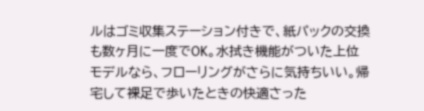ルはゴミ収集ステーション付きで、紙パックの交換も数ヶ月に一度でOK。水拭き機能がついた上位モデルなら、フローリングがさらに気持ちいい。帰宅して裸足で歩いたときの快適さった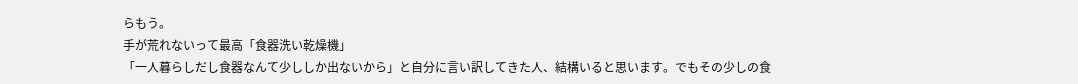らもう。
手が荒れないって最高「食器洗い乾燥機」
「一人暮らしだし食器なんて少ししか出ないから」と自分に言い訳してきた人、結構いると思います。でもその少しの食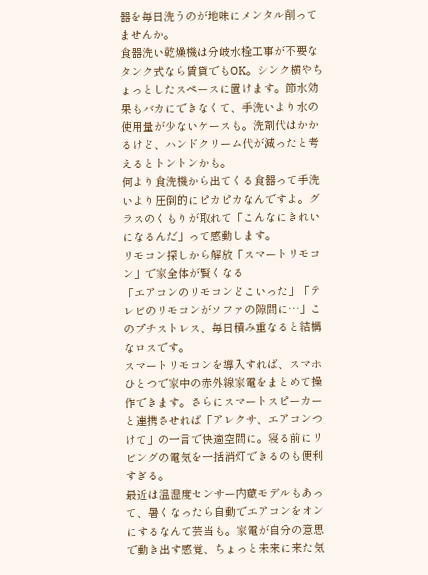器を毎日洗うのが地味にメンタル削ってませんか。
食器洗い乾燥機は分岐水栓工事が不要なタンク式なら賃貸でもOK。シンク横やちょっとしたスペースに置けます。節水効果もバカにできなくて、手洗いより水の使用量が少ないケースも。洗剤代はかかるけど、ハンドクリーム代が減ったと考えるとトントンかも。
何より食洗機から出てくる食器って手洗いより圧倒的にピカピカなんですよ。グラスのくもりが取れて「こんなにきれいになるんだ」って感動します。
リモコン探しから解放「スマートリモコン」で家全体が賢くなる
「エアコンのリモコンどこいった」「テレビのリモコンがソファの隙間に…」このプチストレス、毎日積み重なると結構なロスです。
スマートリモコンを導入すれば、スマホひとつで家中の赤外線家電をまとめて操作できます。さらにスマートスピーカーと連携させれば「アレクサ、エアコンつけて」の一言で快適空間に。寝る前にリビングの電気を一括消灯できるのも便利すぎる。
最近は温湿度センサー内蔵モデルもあって、暑くなったら自動でエアコンをオンにするなんて芸当も。家電が自分の意思で動き出す感覚、ちょっと未来に来た気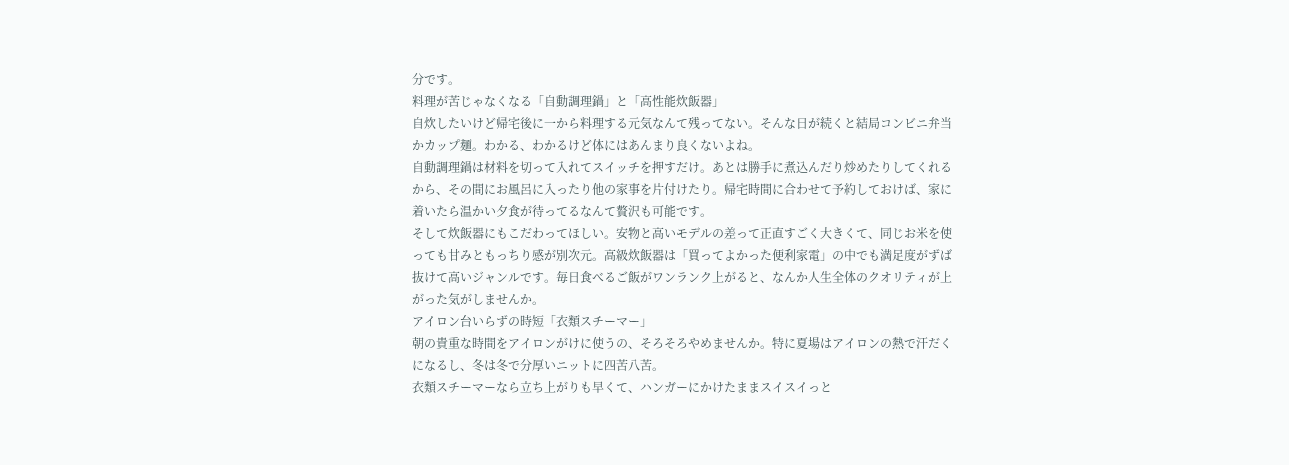分です。
料理が苦じゃなくなる「自動調理鍋」と「高性能炊飯器」
自炊したいけど帰宅後に一から料理する元気なんて残ってない。そんな日が続くと結局コンビニ弁当かカップ麺。わかる、わかるけど体にはあんまり良くないよね。
自動調理鍋は材料を切って入れてスイッチを押すだけ。あとは勝手に煮込んだり炒めたりしてくれるから、その間にお風呂に入ったり他の家事を片付けたり。帰宅時間に合わせて予約しておけば、家に着いたら温かい夕食が待ってるなんて贅沢も可能です。
そして炊飯器にもこだわってほしい。安物と高いモデルの差って正直すごく大きくて、同じお米を使っても甘みともっちり感が別次元。高級炊飯器は「買ってよかった便利家電」の中でも満足度がずば抜けて高いジャンルです。毎日食べるご飯がワンランク上がると、なんか人生全体のクオリティが上がった気がしませんか。
アイロン台いらずの時短「衣類スチーマー」
朝の貴重な時間をアイロンがけに使うの、そろそろやめませんか。特に夏場はアイロンの熱で汗だくになるし、冬は冬で分厚いニットに四苦八苦。
衣類スチーマーなら立ち上がりも早くて、ハンガーにかけたままスイスイっと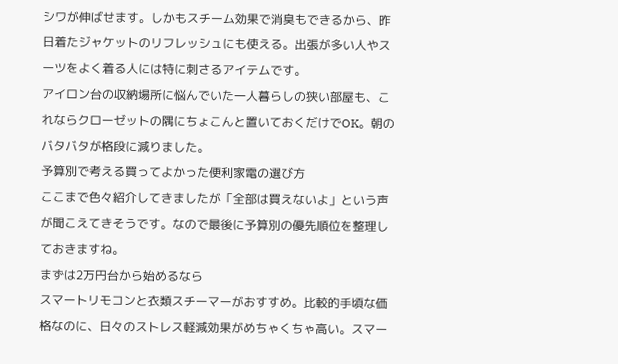シワが伸ばせます。しかもスチーム効果で消臭もできるから、昨日着たジャケットのリフレッシュにも使える。出張が多い人やスーツをよく着る人には特に刺さるアイテムです。
アイロン台の収納場所に悩んでいた一人暮らしの狭い部屋も、これならクローゼットの隅にちょこんと置いておくだけでOK。朝のバタバタが格段に減りました。
予算別で考える買ってよかった便利家電の選び方
ここまで色々紹介してきましたが「全部は買えないよ」という声が聞こえてきそうです。なので最後に予算別の優先順位を整理しておきますね。
まずは2万円台から始めるなら
スマートリモコンと衣類スチーマーがおすすめ。比較的手頃な価格なのに、日々のストレス軽減効果がめちゃくちゃ高い。スマー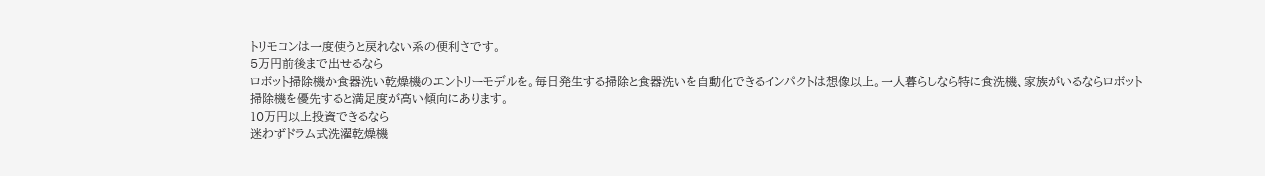トリモコンは一度使うと戻れない系の便利さです。
5万円前後まで出せるなら
ロボット掃除機か食器洗い乾燥機のエントリーモデルを。毎日発生する掃除と食器洗いを自動化できるインパクトは想像以上。一人暮らしなら特に食洗機、家族がいるならロボット掃除機を優先すると満足度が高い傾向にあります。
10万円以上投資できるなら
迷わずドラム式洗濯乾燥機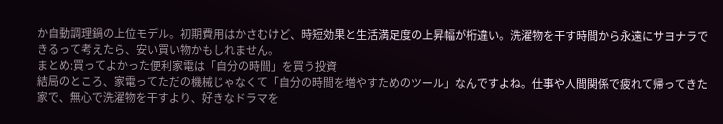か自動調理鍋の上位モデル。初期費用はかさむけど、時短効果と生活満足度の上昇幅が桁違い。洗濯物を干す時間から永遠にサヨナラできるって考えたら、安い買い物かもしれません。
まとめ:買ってよかった便利家電は「自分の時間」を買う投資
結局のところ、家電ってただの機械じゃなくて「自分の時間を増やすためのツール」なんですよね。仕事や人間関係で疲れて帰ってきた家で、無心で洗濯物を干すより、好きなドラマを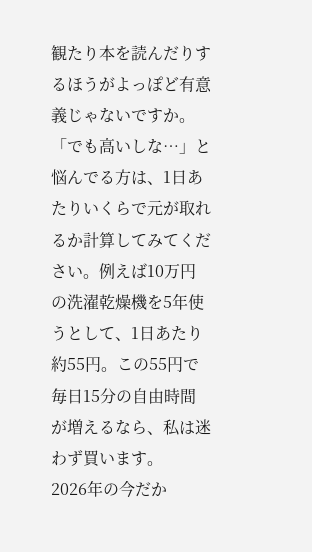観たり本を読んだりするほうがよっぽど有意義じゃないですか。
「でも高いしな…」と悩んでる方は、1日あたりいくらで元が取れるか計算してみてください。例えば10万円の洗濯乾燥機を5年使うとして、1日あたり約55円。この55円で毎日15分の自由時間が増えるなら、私は迷わず買います。
2026年の今だか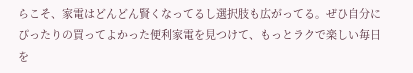らこそ、家電はどんどん賢くなってるし選択肢も広がってる。ぜひ自分にぴったりの買ってよかった便利家電を見つけて、もっとラクで楽しい毎日を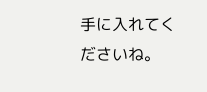手に入れてくださいね。